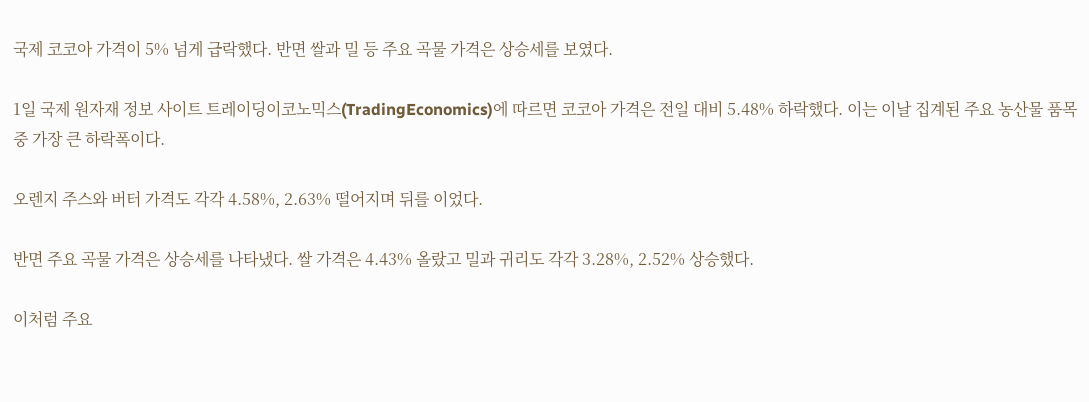국제 코코아 가격이 5% 넘게 급락했다. 반면 쌀과 밀 등 주요 곡물 가격은 상승세를 보였다.

1일 국제 원자재 정보 사이트 트레이딩이코노믹스(TradingEconomics)에 따르면 코코아 가격은 전일 대비 5.48% 하락했다. 이는 이날 집계된 주요 농산물 품목 중 가장 큰 하락폭이다.

오렌지 주스와 버터 가격도 각각 4.58%, 2.63% 떨어지며 뒤를 이었다.

반면 주요 곡물 가격은 상승세를 나타냈다. 쌀 가격은 4.43% 올랐고 밀과 귀리도 각각 3.28%, 2.52% 상승했다.

이처럼 주요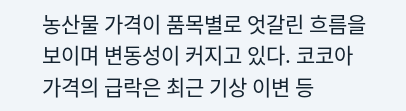농산물 가격이 품목별로 엇갈린 흐름을 보이며 변동성이 커지고 있다. 코코아 가격의 급락은 최근 기상 이변 등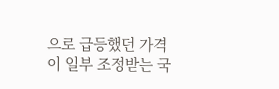으로 급등했던 가격이 일부 조정받는 국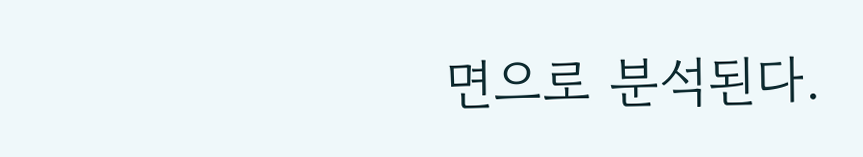면으로 분석된다.